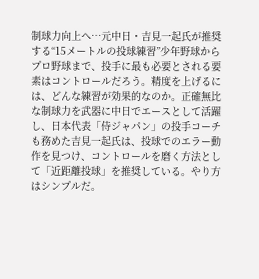制球力向上へ…元中日・吉見一起氏が推奨する“15メートルの投球練習”少年野球からプロ野球まで、投手に最も必要とされる要素はコントロールだろう。精度を上げるには、どんな練習が効果的なのか。正確無比な制球力を武器に中日でエースとして活躍し、日本代表「侍ジャパン」の投手コーチも務めた吉見一起氏は、投球でのエラー動作を見つけ、コントロールを磨く方法として「近距離投球」を推奨している。やり方はシンプルだ。